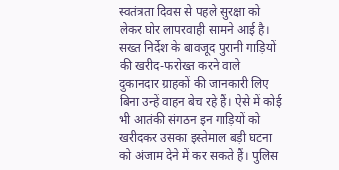स्वतंत्रता दिवस से पहले सुरक्षा को लेकर घोर लापरवाही सामने आई है। सख्त निर्देश के बावजूद पुरानी गाड़ियों की खरीद-फरोख्त करने वाले दुकानदार ग्राहकों की जानकारी लिए बिना उन्हें वाहन बेच रहे हैं। ऐसे में कोई भी आतंकी संगठन इन गाड़ियों को खरीदकर उसका इस्तेमाल बड़ी घटना को अंजाम देने में कर सकते हैं। पुलिस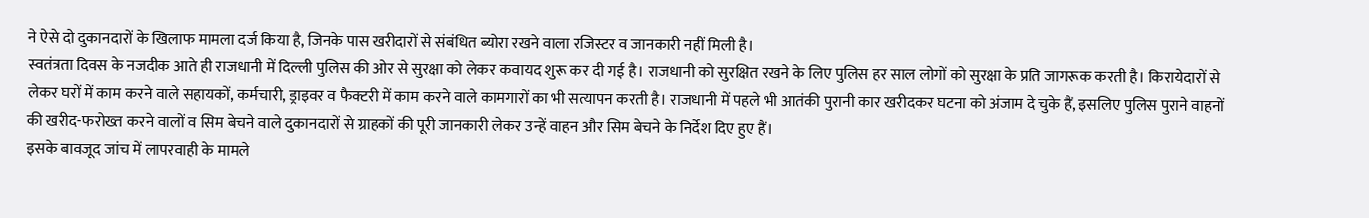ने ऐसे दो दुकानदारों के खिलाफ मामला दर्ज किया है, जिनके पास खरीदारों से संबंधित ब्योरा रखने वाला रजिस्टर व जानकारी नहीं मिली है।
स्वतंत्रता दिवस के नजदीक आते ही राजधानी में दिल्ली पुलिस की ओर से सुरक्षा को लेकर कवायद शुरू कर दी गई है। राजधानी को सुरक्षित रखने के लिए पुलिस हर साल लोगों को सुरक्षा के प्रति जागरूक करती है। किरायेदारों से लेकर घरों में काम करने वाले सहायकों, कर्मचारी, ड्राइवर व फैक्टरी में काम करने वाले कामगारों का भी सत्यापन करती है। राजधानी में पहले भी आतंकी पुरानी कार खरीदकर घटना को अंजाम दे चुके हैं, इसलिए पुलिस पुराने वाहनों की खरीद-फरोख्त करने वालों व सिम बेचने वाले दुकानदारों से ग्राहकों की पूरी जानकारी लेकर उन्हें वाहन और सिम बेचने के निर्देश दिए हुए हैं।
इसके बावजूद जांच में लापरवाही के मामले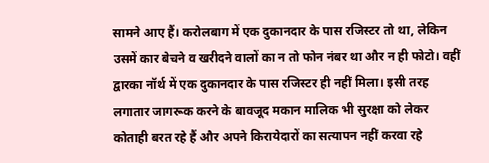सामने आए हैं। करोलबाग में एक दुकानदार के पास रजिस्टर तो था, लेकिन उसमें कार बेचने व खरीदने वालों का न तो फोन नंबर था और न ही फोटो। वहीं द्वारका नॉर्थ में एक दुकानदार के पास रजिस्टर ही नहीं मिला। इसी तरह लगातार जागरूक करने के बावजूद मकान मालिक भी सुरक्षा को लेकर कोताही बरत रहे हैं और अपने किरायेदारों का सत्यापन नहीं करवा रहे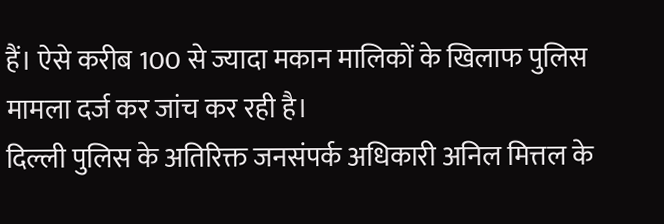हैं। ऐसे करीब 100 से ज्यादा मकान मालिकों के खिलाफ पुलिस मामला दर्ज कर जांच कर रही है।
दिल्ली पुलिस के अतिरिक्त जनसंपर्क अधिकारी अनिल मित्तल के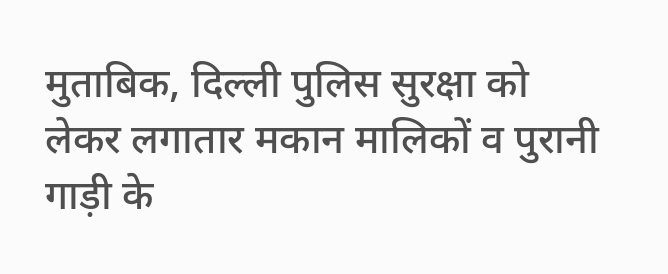मुताबिक, दिल्ली पुलिस सुरक्षा को लेकर लगातार मकान मालिकों व पुरानी गाड़ी के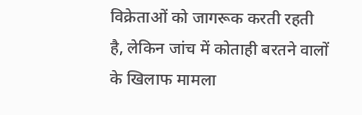विक्रेताओं को जागरूक करती रहती है, लेकिन जांच में कोताही बरतने वालों के खिलाफ मामला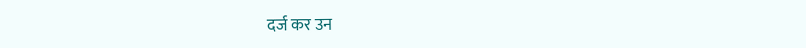दर्ज कर उन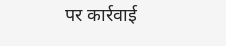पर कार्रवाई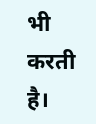भी करती है।